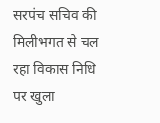सरपंच सचिव की मिलीभगत से चल रहा विकास निधि पर खुला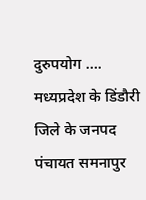दुरुपयोग ….
मध्यप्रदेश के डिंडौरी जिले के जनपद पंचायत समनापुर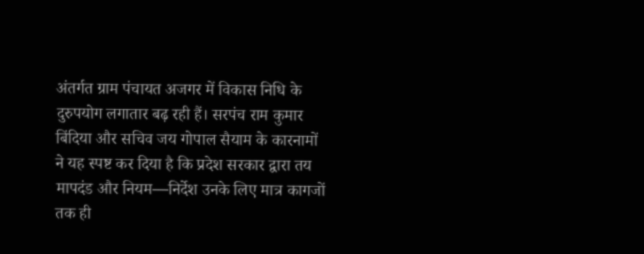अंतर्गत ग्राम पंचायत अजगर में विकास निधि के दुरुपयोग लगातार बढ़ रही हैं। सरपंच राम कुमार बिंदिया और सचिव जय गोपाल सैयाम के कारनामों ने यह स्पष्ट कर दिया है कि प्रदेश सरकार द्वारा तय मापदंड और नियम—निर्देश उनके लिए मात्र कागजों तक ही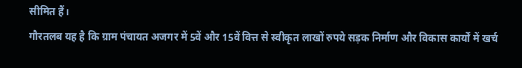सीमित हैं।
गौरतलब यह है कि ग्राम पंचायत अजगर में 5वें और 15वें वित्त से स्वीकृत लाखों रुपये सड़क निर्माण और विकास कार्यों में खर्च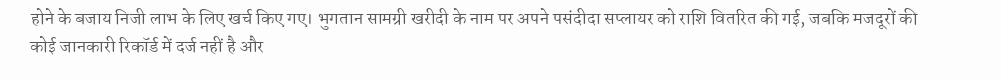होने के बजाय निजी लाभ के लिए खर्च किए गए। भुगतान सामग्री खरीदी के नाम पर अपने पसंदीदा सप्लायर को राशि वितरित की गई, जबकि मजदूरों की कोई जानकारी रिकॉर्ड में दर्ज नहीं है और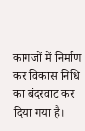कागजों में निर्माण कर विकास निधि का बंदरवाट कर दिया गया है।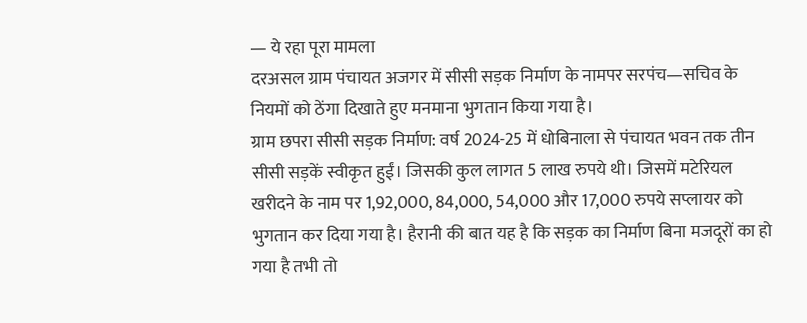— ये रहा पूरा मामला
दरअसल ग्राम पंचायत अजगर में सीसी सड़क निर्माण के नामपर सरपंच—सचिव के नियमों को ठेंगा दिखाते हुए मनमाना भुगतान किया गया है।
ग्राम छपरा सीसी सड़क निर्माण: वर्ष 2024-25 में धोबिनाला से पंचायत भवन तक तीन सीसी सड़कें स्वीकृत हुईं। जिसकी कुल लागत 5 लाख रुपये थी। जिसमें मटेरियल खरीदने के नाम पर 1,92,000, 84,000, 54,000 और 17,000 रुपये सप्लायर को भुगतान कर दिया गया है। हैरानी की बात यह है कि सड़क का निर्माण बिना मजदूरों का हो गया है तभी तो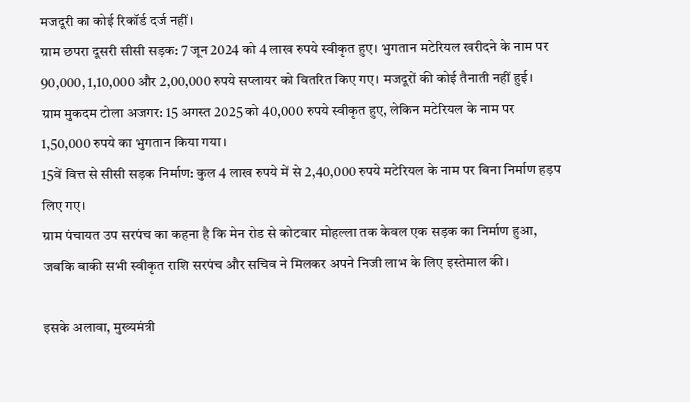मजदूरी का कोई रिकॉर्ड दर्ज नहीं।
ग्राम छपरा दूसरी सीसी सड़क: 7 जून 2024 को 4 लाख रुपये स्वीकृत हुए। भुगतान मटेरियल खरीदने के नाम पर 90,000, 1,10,000 और 2,00,000 रुपये सप्लायर को वितरित किए गए। मजदूरों की कोई तैनाती नहीं हुई।
ग्राम मुकदम टोला अजगर: 15 अगस्त 2025 को 40,000 रुपये स्वीकृत हुए, लेकिन मटेरियल के नाम पर 1,50,000 रुपये का भुगतान किया गया।
15वें वित्त से सीसी सड़क निर्माण: कुल 4 लाख रुपये में से 2,40,000 रुपये मटेरियल के नाम पर बिना निर्माण हड़प लिए गए।
ग्राम पंचायत उप सरपंच का कहना है कि मेन रोड से कोटवार मोहल्ला तक केवल एक सड़क का निर्माण हुआ, जबकि बाकी सभी स्वीकृत राशि सरपंच और सचिव ने मिलकर अपने निजी लाभ के लिए इस्तेमाल की।

इसके अलावा, मुख्यमंत्री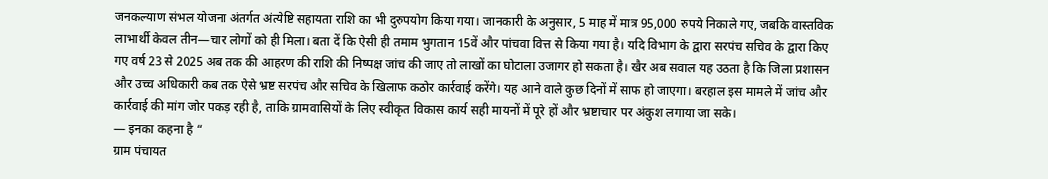जनकल्याण संभल योजना अंतर्गत अंत्येष्टि सहायता राशि का भी दुरुपयोग किया गया। जानकारी के अनुसार, 5 माह में मात्र 95,000 रुपये निकाले गए, जबकि वास्तविक लाभार्थी केवल तीन—चार लोगों को ही मिला। बता दें कि ऐसी ही तमाम भुगतान 15वें और पांचवा वित्त से किया गया है। यदि विभाग के द्वारा सरपंच सचिव के द्वारा किए गए वर्ष 23 से 2025 अब तक की आहरण की राशि की निष्पक्ष जांच की जाए तो लाखों का घोटाला उजागर हो सकता है। खैर अब सवाल यह उठता है कि जिला प्रशासन और उच्च अधिकारी कब तक ऐसे भ्रष्ट सरपंच और सचिव के खिलाफ कठोर कार्रवाई करेंगे। यह आने वाले कुछ दिनों में साफ हो जाएगा। बरहाल इस मामले में जांच और कार्रवाई की मांग जोर पकड़ रही है, ताकि ग्रामवासियों के लिए स्वीकृत विकास कार्य सही मायनों में पूरे हों और भ्रष्टाचार पर अंकुश लगाया जा सके।
— इनका कहना है “
ग्राम पंचायत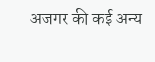अजगर की कई अन्य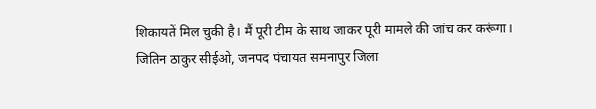शिकायतें मिल चुकी है। मैं पूरी टीम के साथ जाकर पूरी मामले की जांच कर करूंगा।
जितिन ठाकुर सीईओ, जनपद पंचायत समनापुर जिला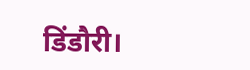डिंडौरी।